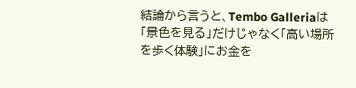結論から言うと、Tembo Galleriaは「景色を見る」だけじゃなく「高い場所を歩く体験」にお金を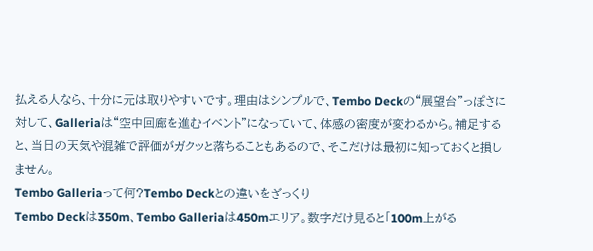払える人なら、十分に元は取りやすいです。理由はシンプルで、Tembo Deckの“展望台”っぽさに対して、Galleriaは“空中回廊を進むイベント”になっていて、体感の密度が変わるから。補足すると、当日の天気や混雑で評価がガクッと落ちることもあるので、そこだけは最初に知っておくと損しません。
Tembo Galleriaって何?Tembo Deckとの違いをざっくり
Tembo Deckは350m、Tembo Galleriaは450mエリア。数字だけ見ると「100m上がる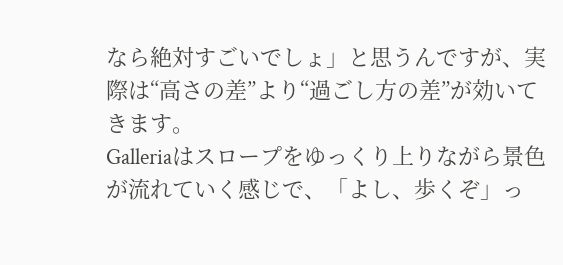なら絶対すごいでしょ」と思うんですが、実際は“高さの差”より“過ごし方の差”が効いてきます。
Galleriaはスロープをゆっくり上りながら景色が流れていく感じで、「よし、歩くぞ」っ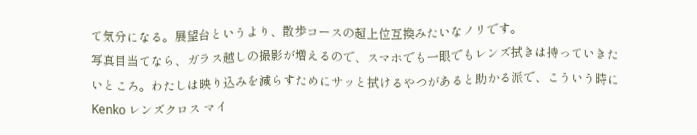て気分になる。展望台というより、散歩コースの超上位互換みたいなノリです。
写真目当てなら、ガラス越しの撮影が増えるので、スマホでも一眼でもレンズ拭きは持っていきたいところ。わたしは映り込みを減らすためにサッと拭けるやつがあると助かる派で、こういう時にKenko レンズクロス マイ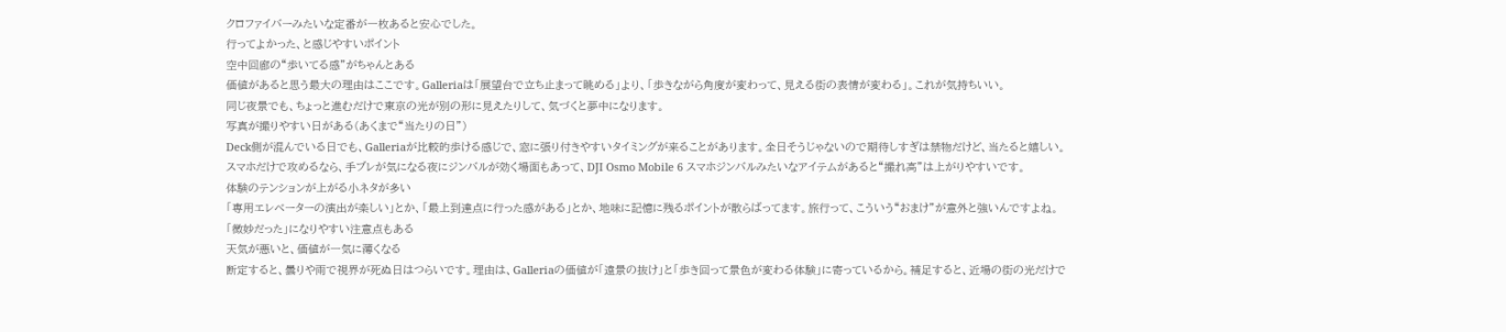クロファイバーみたいな定番が一枚あると安心でした。
行ってよかった、と感じやすいポイント
空中回廊の“歩いてる感”がちゃんとある
価値があると思う最大の理由はここです。Galleriaは「展望台で立ち止まって眺める」より、「歩きながら角度が変わって、見える街の表情が変わる」。これが気持ちいい。
同じ夜景でも、ちょっと進むだけで東京の光が別の形に見えたりして、気づくと夢中になります。
写真が撮りやすい日がある(あくまで“当たりの日”)
Deck側が混んでいる日でも、Galleriaが比較的歩ける感じで、窓に張り付きやすいタイミングが来ることがあります。全日そうじゃないので期待しすぎは禁物だけど、当たると嬉しい。
スマホだけで攻めるなら、手ブレが気になる夜にジンバルが効く場面もあって、DJI Osmo Mobile 6 スマホジンバルみたいなアイテムがあると“撮れ高”は上がりやすいです。
体験のテンションが上がる小ネタが多い
「専用エレベーターの演出が楽しい」とか、「最上到達点に行った感がある」とか、地味に記憶に残るポイントが散らばってます。旅行って、こういう“おまけ”が意外と強いんですよね。
「微妙だった」になりやすい注意点もある
天気が悪いと、価値が一気に薄くなる
断定すると、曇りや雨で視界が死ぬ日はつらいです。理由は、Galleriaの価値が「遠景の抜け」と「歩き回って景色が変わる体験」に寄っているから。補足すると、近場の街の光だけで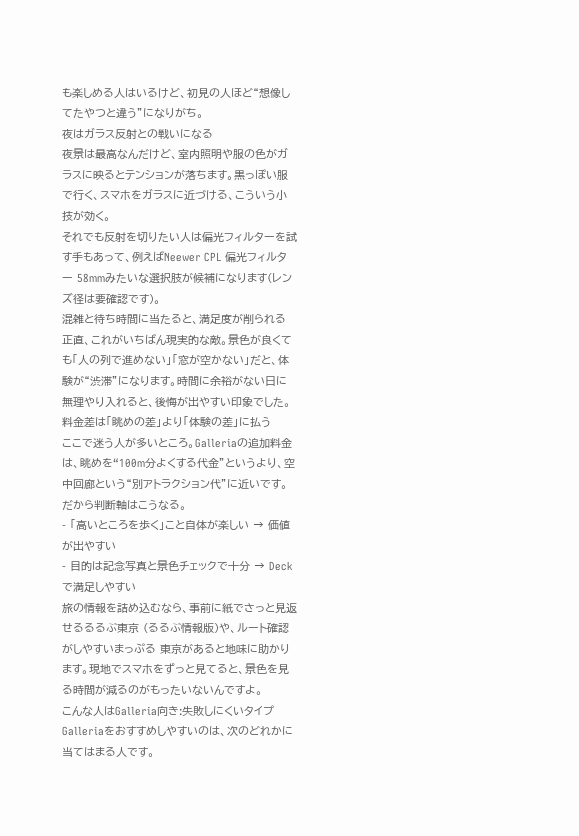も楽しめる人はいるけど、初見の人ほど“想像してたやつと違う”になりがち。
夜はガラス反射との戦いになる
夜景は最高なんだけど、室内照明や服の色がガラスに映るとテンションが落ちます。黒っぽい服で行く、スマホをガラスに近づける、こういう小技が効く。
それでも反射を切りたい人は偏光フィルターを試す手もあって、例えばNeewer CPL 偏光フィルター 58mmみたいな選択肢が候補になります(レンズ径は要確認です)。
混雑と待ち時間に当たると、満足度が削られる
正直、これがいちばん現実的な敵。景色が良くても「人の列で進めない」「窓が空かない」だと、体験が“渋滞”になります。時間に余裕がない日に無理やり入れると、後悔が出やすい印象でした。
料金差は「眺めの差」より「体験の差」に払う
ここで迷う人が多いところ。Galleriaの追加料金は、眺めを“100m分よくする代金”というより、空中回廊という“別アトラクション代”に近いです。
だから判断軸はこうなる。
- 「高いところを歩く」こと自体が楽しい → 価値が出やすい
- 目的は記念写真と景色チェックで十分 → Deckで満足しやすい
旅の情報を詰め込むなら、事前に紙でさっと見返せるるるぶ東京 (るるぶ情報版)や、ルート確認がしやすいまっぷる 東京があると地味に助かります。現地でスマホをずっと見てると、景色を見る時間が減るのがもったいないんですよ。
こんな人はGalleria向き:失敗しにくいタイプ
Galleriaをおすすめしやすいのは、次のどれかに当てはまる人です。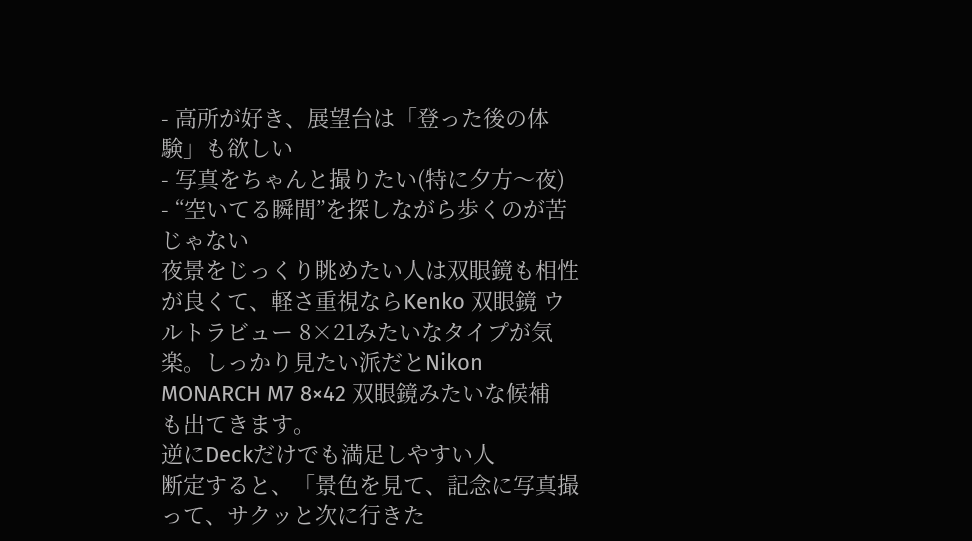- 高所が好き、展望台は「登った後の体験」も欲しい
- 写真をちゃんと撮りたい(特に夕方〜夜)
- “空いてる瞬間”を探しながら歩くのが苦じゃない
夜景をじっくり眺めたい人は双眼鏡も相性が良くて、軽さ重視ならKenko 双眼鏡 ウルトラビュー 8×21みたいなタイプが気楽。しっかり見たい派だとNikon MONARCH M7 8×42 双眼鏡みたいな候補も出てきます。
逆にDeckだけでも満足しやすい人
断定すると、「景色を見て、記念に写真撮って、サクッと次に行きた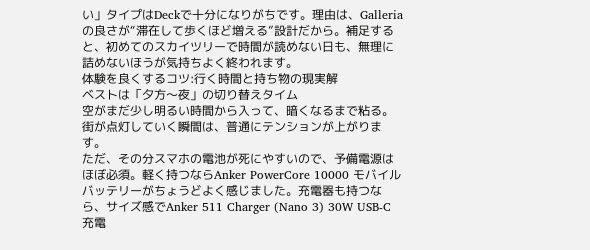い」タイプはDeckで十分になりがちです。理由は、Galleriaの良さが“滞在して歩くほど増える”設計だから。補足すると、初めてのスカイツリーで時間が読めない日も、無理に詰めないほうが気持ちよく終われます。
体験を良くするコツ:行く時間と持ち物の現実解
ベストは「夕方〜夜」の切り替えタイム
空がまだ少し明るい時間から入って、暗くなるまで粘る。街が点灯していく瞬間は、普通にテンションが上がります。
ただ、その分スマホの電池が死にやすいので、予備電源はほぼ必須。軽く持つならAnker PowerCore 10000 モバイルバッテリーがちょうどよく感じました。充電器も持つなら、サイズ感でAnker 511 Charger (Nano 3) 30W USB-C 充電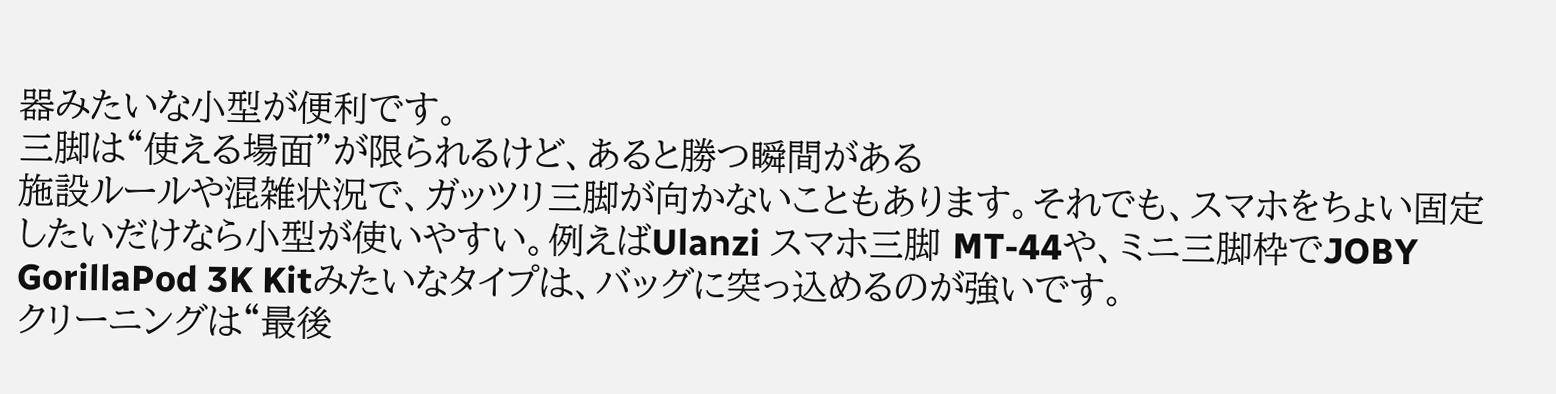器みたいな小型が便利です。
三脚は“使える場面”が限られるけど、あると勝つ瞬間がある
施設ルールや混雑状況で、ガッツリ三脚が向かないこともあります。それでも、スマホをちょい固定したいだけなら小型が使いやすい。例えばUlanzi スマホ三脚 MT-44や、ミニ三脚枠でJOBY GorillaPod 3K Kitみたいなタイプは、バッグに突っ込めるのが強いです。
クリーニングは“最後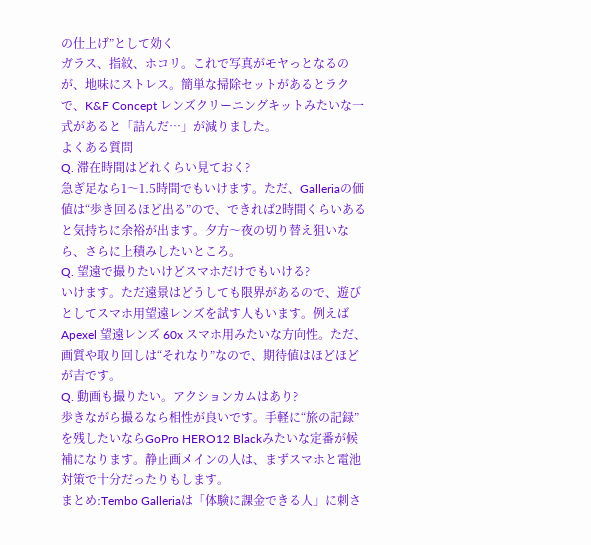の仕上げ”として効く
ガラス、指紋、ホコリ。これで写真がモヤっとなるのが、地味にストレス。簡単な掃除セットがあるとラクで、K&F Concept レンズクリーニングキットみたいな一式があると「詰んだ…」が減りました。
よくある質問
Q. 滞在時間はどれくらい見ておく?
急ぎ足なら1〜1.5時間でもいけます。ただ、Galleriaの価値は“歩き回るほど出る”ので、できれば2時間くらいあると気持ちに余裕が出ます。夕方〜夜の切り替え狙いなら、さらに上積みしたいところ。
Q. 望遠で撮りたいけどスマホだけでもいける?
いけます。ただ遠景はどうしても限界があるので、遊びとしてスマホ用望遠レンズを試す人もいます。例えばApexel 望遠レンズ 60x スマホ用みたいな方向性。ただ、画質や取り回しは“それなり”なので、期待値はほどほどが吉です。
Q. 動画も撮りたい。アクションカムはあり?
歩きながら撮るなら相性が良いです。手軽に“旅の記録”を残したいならGoPro HERO12 Blackみたいな定番が候補になります。静止画メインの人は、まずスマホと電池対策で十分だったりもします。
まとめ:Tembo Galleriaは「体験に課金できる人」に刺さ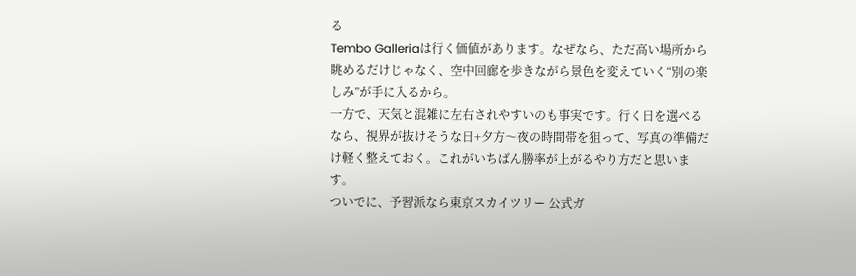る
Tembo Galleriaは行く価値があります。なぜなら、ただ高い場所から眺めるだけじゃなく、空中回廊を歩きながら景色を変えていく“別の楽しみ”が手に入るから。
一方で、天気と混雑に左右されやすいのも事実です。行く日を選べるなら、視界が抜けそうな日+夕方〜夜の時間帯を狙って、写真の準備だけ軽く整えておく。これがいちばん勝率が上がるやり方だと思います。
ついでに、予習派なら東京スカイツリー 公式ガ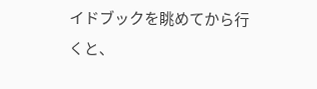イドブックを眺めてから行くと、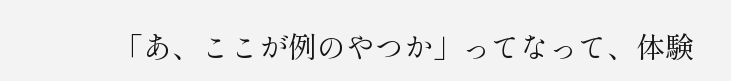「あ、ここが例のやつか」ってなって、体験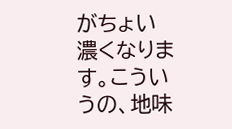がちょい濃くなります。こういうの、地味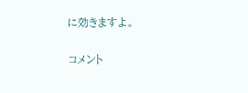に効きますよ。

コメント